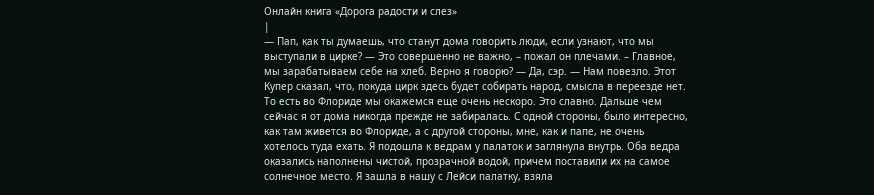Онлайн книга «Дорога радости и слез»
|
— Пап, как ты думаешь, что станут дома говорить люди, если узнают, что мы выступали в цирке? — Это совершенно не важно, – пожал он плечами. – Главное, мы зарабатываем себе на хлеб. Верно я говорю? — Да, сэр. — Нам повезло. Этот Купер сказал, что, покуда цирк здесь будет собирать народ, смысла в переезде нет. То есть во Флориде мы окажемся еще очень нескоро. Это славно. Дальше чем сейчас я от дома никогда прежде не забиралась. С одной стороны, было интересно, как там живется во Флориде, а с другой стороны, мне, как и папе, не очень хотелось туда ехать. Я подошла к ведрам у палаток и заглянула внутрь. Оба ведра оказались наполнены чистой, прозрачной водой, причем поставили их на самое солнечное место. Я зашла в нашу с Лейси палатку, взяла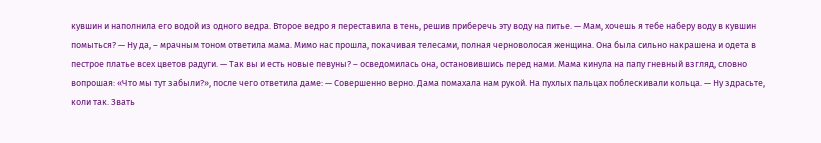кувшин и наполнила его водой из одного ведра. Второе ведро я переставила в тень, решив приберечь эту воду на питье. — Мам, хочешь я тебе наберу воду в кувшин помыться? — Ну да, – мрачным тоном ответила мама. Мимо нас прошла, покачивая телесами, полная черноволосая женщина. Она была сильно накрашена и одета в пестрое платье всех цветов радуги. — Так вы и есть новые певуны? – осведомилась она, остановившись перед нами. Мама кинула на папу гневный взгляд, словно вопрошая: «Что мы тут забыли?», после чего ответила даме: — Совершенно верно. Дама помахала нам рукой. На пухлых пальцах поблескивали кольца. — Ну здрасьте, коли так. Звать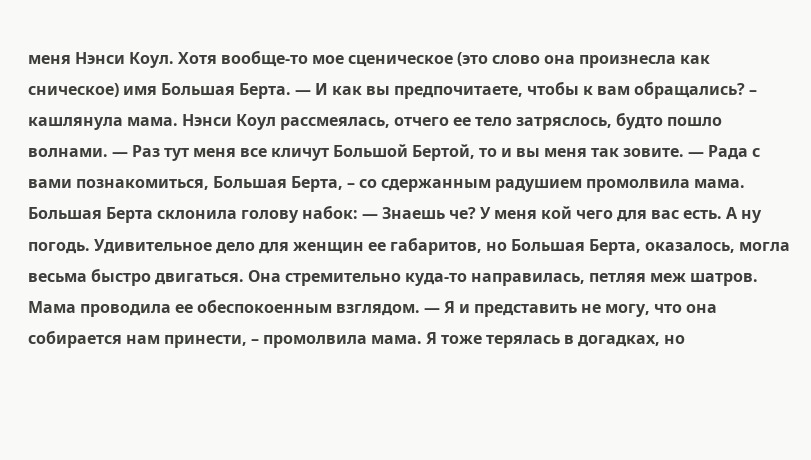меня Нэнси Коул. Хотя вообще-то мое сценическое (это слово она произнесла как сническое) имя Большая Берта. — И как вы предпочитаете, чтобы к вам обращались? – кашлянула мама. Нэнси Коул рассмеялась, отчего ее тело затряслось, будто пошло волнами. — Раз тут меня все кличут Большой Бертой, то и вы меня так зовите. — Рада с вами познакомиться, Большая Берта, – со сдержанным радушием промолвила мама. Большая Берта склонила голову набок: — Знаешь че? У меня кой чего для вас есть. А ну погодь. Удивительное дело для женщин ее габаритов, но Большая Берта, оказалось, могла весьма быстро двигаться. Она стремительно куда-то направилась, петляя меж шатров. Мама проводила ее обеспокоенным взглядом. — Я и представить не могу, что она собирается нам принести, – промолвила мама. Я тоже терялась в догадках, но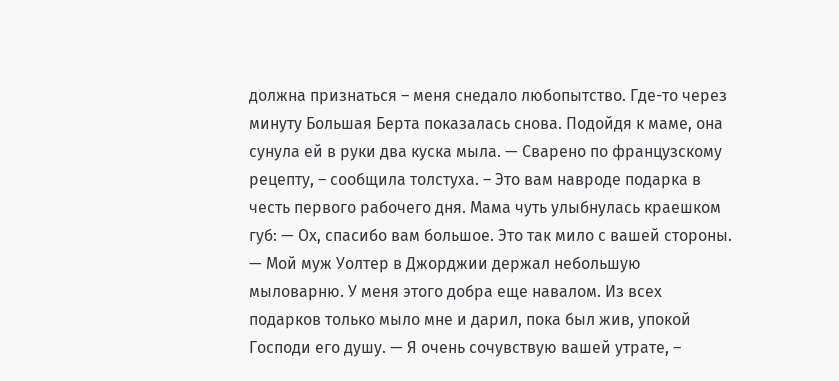должна признаться – меня снедало любопытство. Где-то через минуту Большая Берта показалась снова. Подойдя к маме, она сунула ей в руки два куска мыла. — Сварено по французскому рецепту, – сообщила толстуха. – Это вам навроде подарка в честь первого рабочего дня. Мама чуть улыбнулась краешком губ: — Ох, спасибо вам большое. Это так мило с вашей стороны. — Мой муж Уолтер в Джорджии держал небольшую мыловарню. У меня этого добра еще навалом. Из всех подарков только мыло мне и дарил, пока был жив, упокой Господи его душу. — Я очень сочувствую вашей утрате, –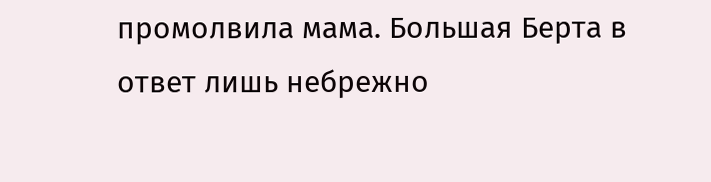промолвила мама. Большая Берта в ответ лишь небрежно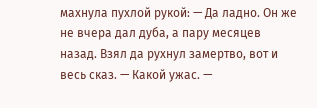махнула пухлой рукой: — Да ладно. Он же не вчера дал дуба, а пару месяцев назад. Взял да рухнул замертво, вот и весь сказ. — Какой ужас. —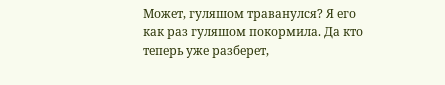Может, гуляшом траванулся? Я его как раз гуляшом покормила. Да кто теперь уже разберет,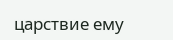царствие ему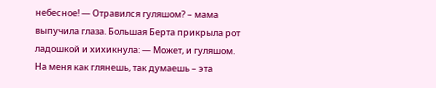небесное! — Отравился гуляшом? – мама выпучила глаза. Большая Берта прикрыла рот ладошкой и хихикнула: — Может, и гуляшом. На меня как глянешь, так думаешь – эта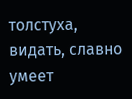толстуха, видать, славно умеет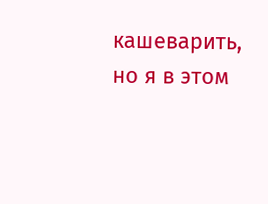кашеварить, но я в этом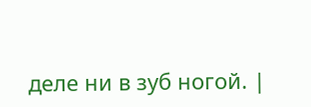деле ни в зуб ногой. |